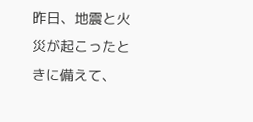昨日、地震と火災が起こったときに備えて、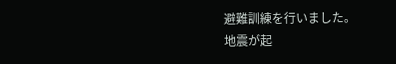避難訓練を行いました。
地震が起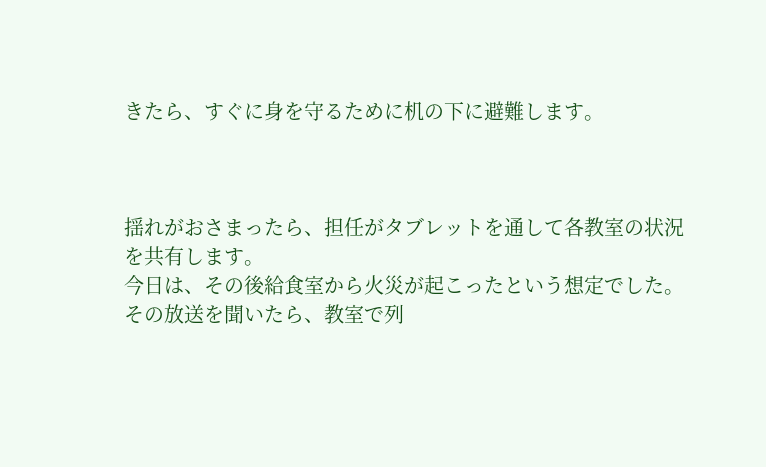きたら、すぐに身を守るために机の下に避難します。



揺れがおさまったら、担任がタブレットを通して各教室の状況を共有します。
今日は、その後給食室から火災が起こったという想定でした。
その放送を聞いたら、教室で列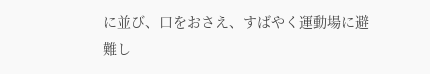に並び、口をおさえ、すばやく運動場に避難し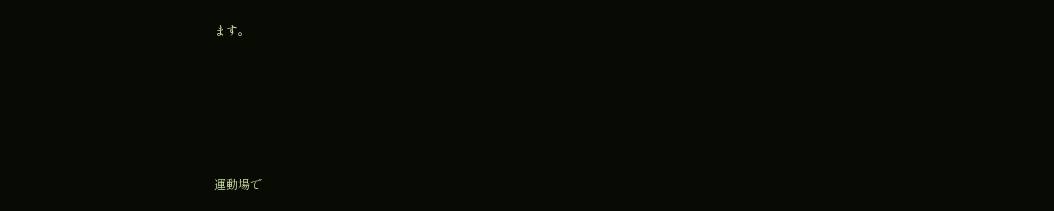ます。





運動場で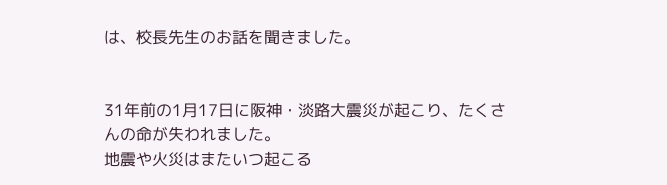は、校長先生のお話を聞きました。


31年前の1月17日に阪神・淡路大震災が起こり、たくさんの命が失われました。
地震や火災はまたいつ起こる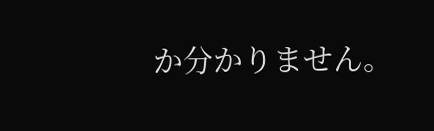か分かりません。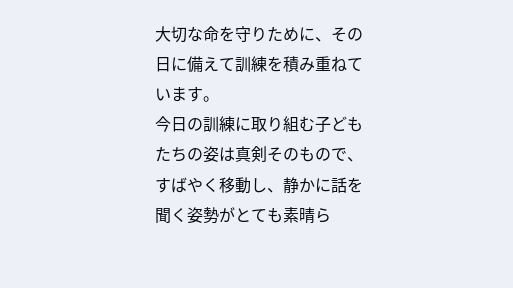大切な命を守りために、その日に備えて訓練を積み重ねています。
今日の訓練に取り組む子どもたちの姿は真剣そのもので、すばやく移動し、静かに話を聞く姿勢がとても素晴ら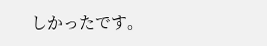しかったです。